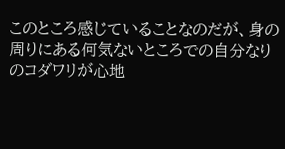このところ感じていることなのだが、身の周りにある何気ないところでの自分なりのコダワリが心地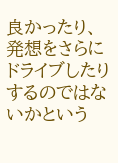良かったり、発想をさらにドライブしたりするのではないかという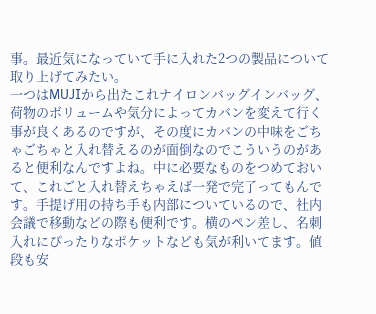事。最近気になっていて手に入れた2つの製品について取り上げてみたい。
一つはMUJIから出たこれナイロンバッグインバッグ、荷物のボリュームや気分によってカバンを変えて行く事が良くあるのですが、その度にカバンの中味をごちゃごちゃと入れ替えるのが面倒なのでこういうのがあると便利なんですよね。中に必要なものをつめておいて、これごと入れ替えちゃえば一発で完了ってもんです。手提げ用の持ち手も内部についているので、社内会議で移動などの際も便利です。横のペン差し、名刺入れにぴったりなポケットなども気が利いてます。値段も安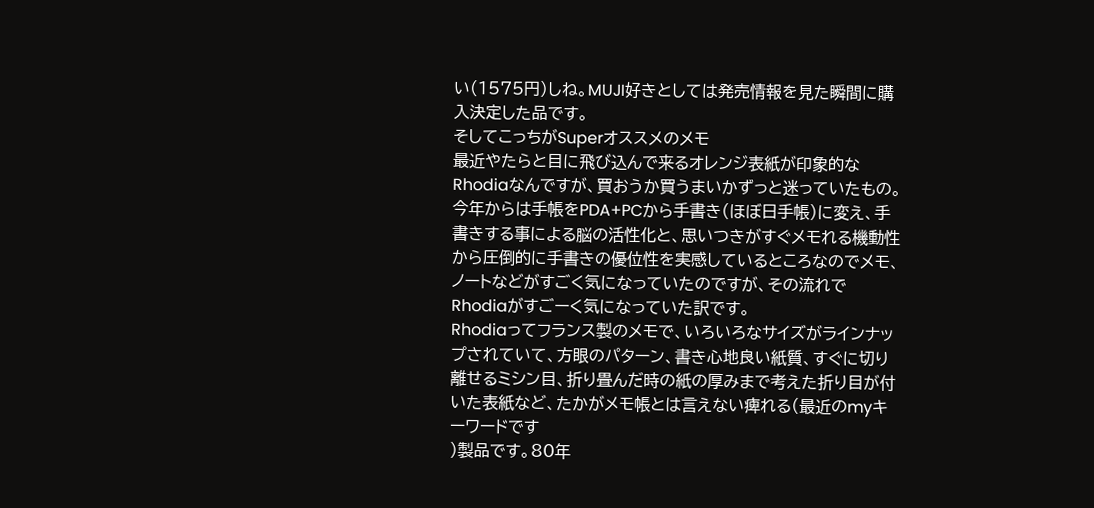い(1575円)しね。MUJI好きとしては発売情報を見た瞬間に購入決定した品です。
そしてこっちがSuperオススメのメモ
最近やたらと目に飛び込んで来るオレンジ表紙が印象的なRhodiaなんですが、買おうか買うまいかずっと迷っていたもの。今年からは手帳をPDA+PCから手書き(ほぼ日手帳)に変え、手書きする事による脳の活性化と、思いつきがすぐメモれる機動性から圧倒的に手書きの優位性を実感しているところなのでメモ、ノートなどがすごく気になっていたのですが、その流れでRhodiaがすごーく気になっていた訳です。
Rhodiaってフランス製のメモで、いろいろなサイズがラインナップされていて、方眼のパターン、書き心地良い紙質、すぐに切り離せるミシン目、折り畳んだ時の紙の厚みまで考えた折り目が付いた表紙など、たかがメモ帳とは言えない痺れる(最近のmyキーワードです
)製品です。80年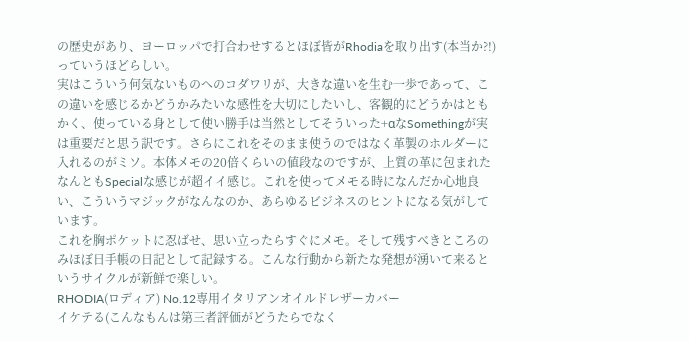の歴史があり、ヨーロッパで打合わせするとほぼ皆がRhodiaを取り出す(本当か?!)っていうほどらしい。
実はこういう何気ないものへのコダワリが、大きな違いを生む一歩であって、この違いを感じるかどうかみたいな感性を大切にしたいし、客観的にどうかはともかく、使っている身として使い勝手は当然としてそういった+αなSomethingが実は重要だと思う訳です。さらにこれをそのまま使うのではなく革製のホルダーに入れるのがミソ。本体メモの20倍くらいの値段なのですが、上質の革に包まれたなんともSpecialな感じが超イイ感じ。これを使ってメモる時になんだか心地良い、こういうマジックがなんなのか、あらゆるビジネスのヒントになる気がしています。
これを胸ポケットに忍ばせ、思い立ったらすぐにメモ。そして残すべきところのみほぼ日手帳の日記として記録する。こんな行動から新たな発想が湧いて来るというサイクルが新鮮で楽しい。
RHODIA(ロディア) No.12専用イタリアンオイルドレザーカバー
イケテる(こんなもんは第三者評価がどうたらでなく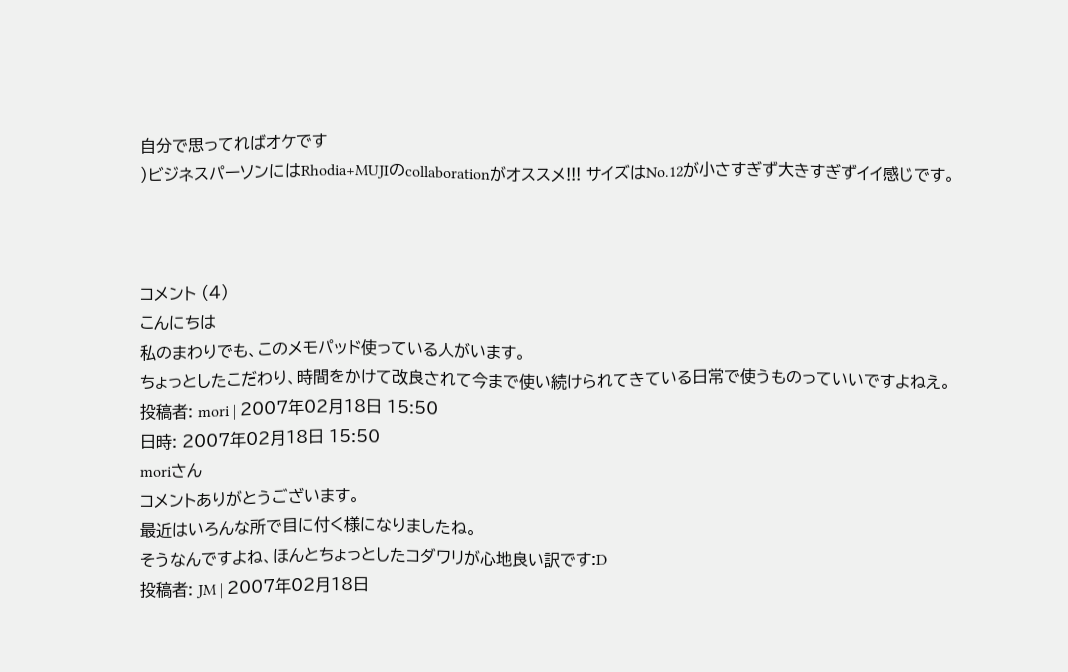自分で思ってればオケです
)ビジネスパーソンにはRhodia+MUJIのcollaborationがオススメ!!! サイズはNo.12が小さすぎず大きすぎずイイ感じです。



コメント (4)
こんにちは
私のまわりでも、このメモパッド使っている人がいます。
ちょっとしたこだわり、時間をかけて改良されて今まで使い続けられてきている日常で使うものっていいですよねえ。
投稿者: mori | 2007年02月18日 15:50
日時: 2007年02月18日 15:50
moriさん
コメントありがとうございます。
最近はいろんな所で目に付く様になりましたね。
そうなんですよね、ほんとちょっとしたコダワリが心地良い訳です:D
投稿者: JM | 2007年02月18日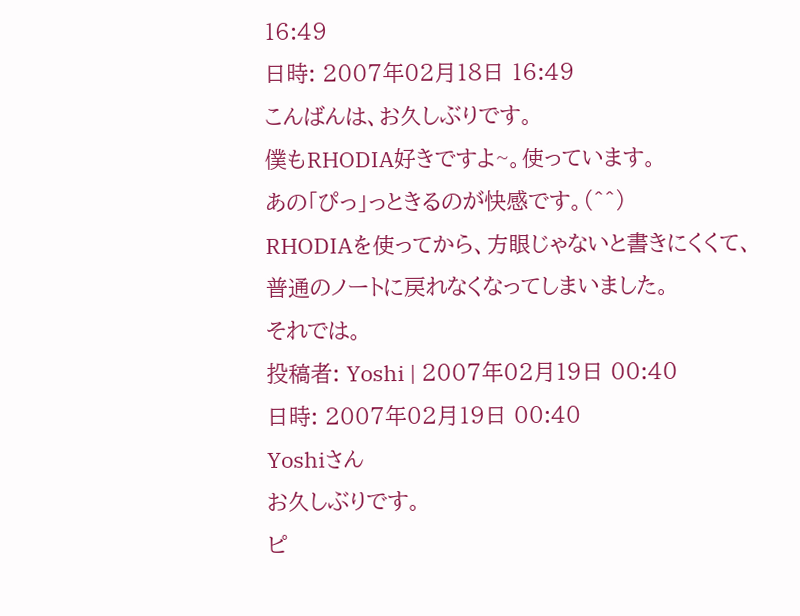16:49
日時: 2007年02月18日 16:49
こんばんは、お久しぶりです。
僕もRHODIA好きですよ~。使っています。
あの「ぴっ」っときるのが快感です。(^^)
RHODIAを使ってから、方眼じゃないと書きにくくて、
普通のノートに戻れなくなってしまいました。
それでは。
投稿者: Yoshi | 2007年02月19日 00:40
日時: 2007年02月19日 00:40
Yoshiさん
お久しぶりです。
ピ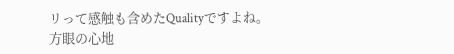リって感触も含めたQualityですよね。
方眼の心地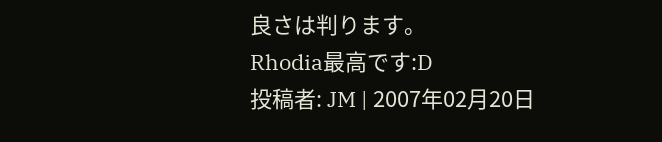良さは判ります。
Rhodia最高です:D
投稿者: JM | 2007年02月20日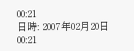00:21
日時: 2007年02月20日 00:21